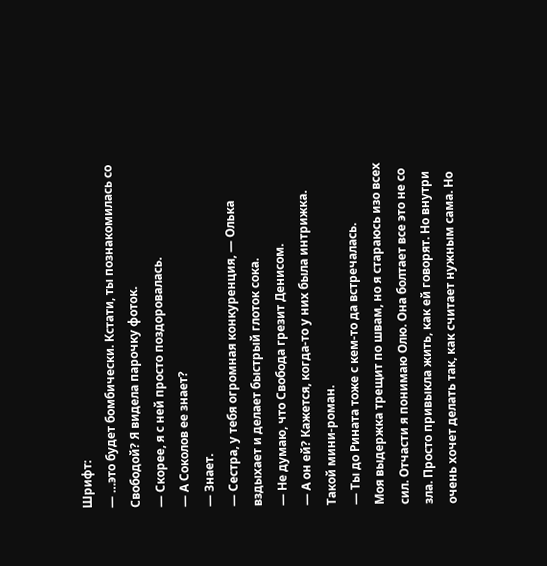Шрифт:
— …это будет бомбически. Кстати, ты познакомилась со Свободой? Я видела парочку фоток.
— Скорее, я с ней просто поздоровалась.
— А Соколов ее знает?
— Знает.
— Сестра, у тебя огромная конкуренция, — Олька вздыхает и делает быстрый глоток сока.
— Не думаю, что Свобода грезит Денисом.
— А он ей? Кажется, когда-то у них была интрижка. Такой мини-роман.
— Ты до Рината тоже с кем-то да встречалась.
Моя выдержка трещит по швам, но я стараюсь изо всех сил. Отчасти я понимаю Олю. Она болтает все это не со зла. Просто привыкла жить, как ей говорят. Но внутри очень хочет делать так, как считает нужным сама. Но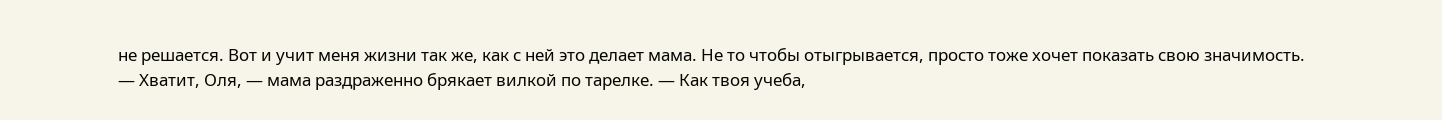не решается. Вот и учит меня жизни так же, как с ней это делает мама. Не то чтобы отыгрывается, просто тоже хочет показать свою значимость.
— Хватит, Оля, — мама раздраженно брякает вилкой по тарелке. — Как твоя учеба,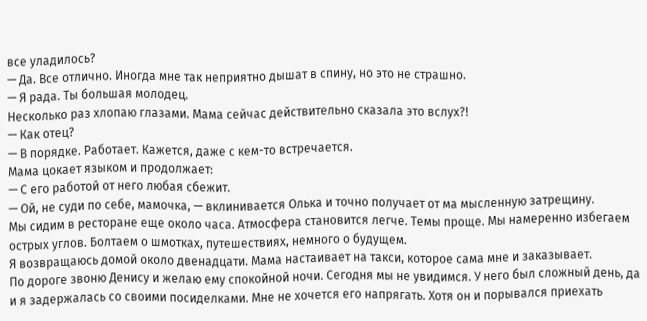все уладилось?
— Да. Все отлично. Иногда мне так неприятно дышат в спину, но это не страшно.
— Я рада. Ты большая молодец.
Несколько раз хлопаю глазами. Мама сейчас действительно сказала это вслух?!
— Как отец?
— В порядке. Работает. Кажется, даже с кем-то встречается.
Мама цокает языком и продолжает:
— С его работой от него любая сбежит.
— Ой, не суди по себе, мамочка, — вклинивается Олька и точно получает от ма мысленную затрещину.
Мы сидим в ресторане еще около часа. Атмосфера становится легче. Темы проще. Мы намеренно избегаем острых углов. Болтаем о шмотках, путешествиях, немного о будущем.
Я возвращаюсь домой около двенадцати. Мама настаивает на такси, которое сама мне и заказывает.
По дороге звоню Денису и желаю ему спокойной ночи. Сегодня мы не увидимся. У него был сложный день, да и я задержалась со своими посиделками. Мне не хочется его напрягать. Хотя он и порывался приехать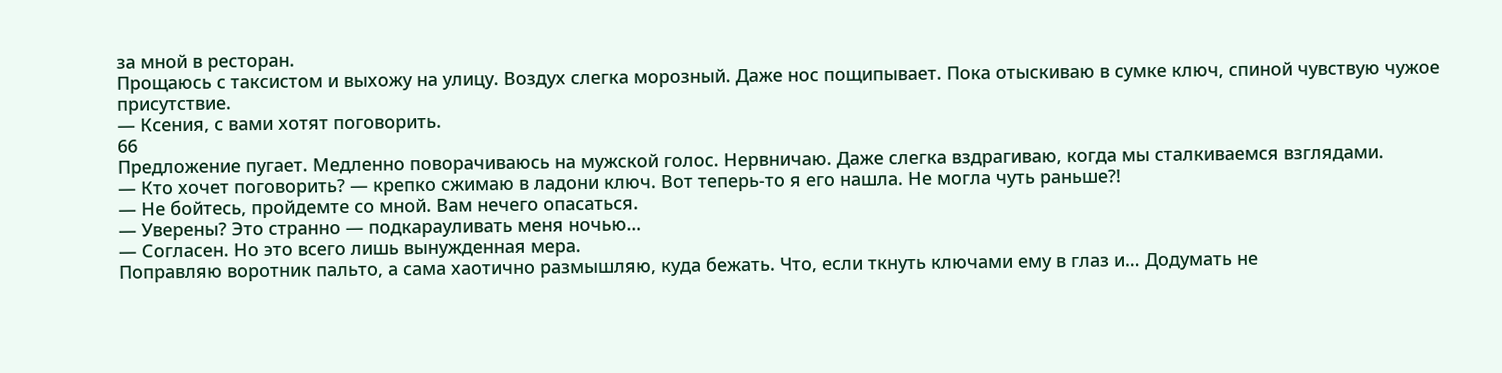за мной в ресторан.
Прощаюсь с таксистом и выхожу на улицу. Воздух слегка морозный. Даже нос пощипывает. Пока отыскиваю в сумке ключ, спиной чувствую чужое присутствие.
— Ксения, с вами хотят поговорить.
66
Предложение пугает. Медленно поворачиваюсь на мужской голос. Нервничаю. Даже слегка вздрагиваю, когда мы сталкиваемся взглядами.
— Кто хочет поговорить? — крепко сжимаю в ладони ключ. Вот теперь-то я его нашла. Не могла чуть раньше?!
— Не бойтесь, пройдемте со мной. Вам нечего опасаться.
— Уверены? Это странно — подкарауливать меня ночью…
— Согласен. Но это всего лишь вынужденная мера.
Поправляю воротник пальто, а сама хаотично размышляю, куда бежать. Что, если ткнуть ключами ему в глаз и… Додумать не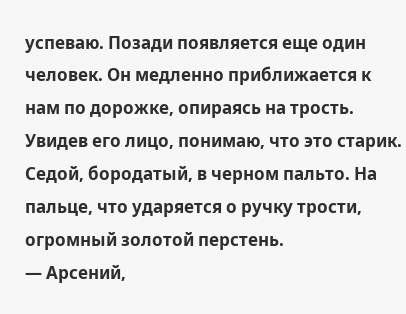успеваю. Позади появляется еще один человек. Он медленно приближается к нам по дорожке, опираясь на трость.
Увидев его лицо, понимаю, что это старик. Седой, бородатый, в черном пальто. На пальце, что ударяется о ручку трости, огромный золотой перстень.
— Арсений,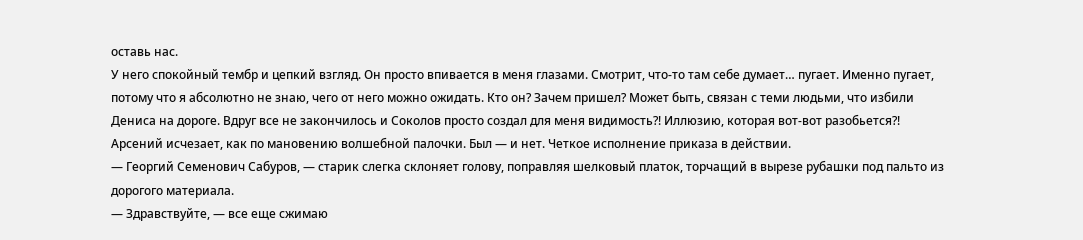оставь нас.
У него спокойный тембр и цепкий взгляд. Он просто впивается в меня глазами. Смотрит, что-то там себе думает… пугает. Именно пугает, потому что я абсолютно не знаю, чего от него можно ожидать. Кто он? Зачем пришел? Может быть, связан с теми людьми, что избили Дениса на дороге. Вдруг все не закончилось и Соколов просто создал для меня видимость?! Иллюзию, которая вот-вот разобьется?!
Арсений исчезает, как по мановению волшебной палочки. Был — и нет. Четкое исполнение приказа в действии.
— Георгий Семенович Сабуров, — старик слегка склоняет голову, поправляя шелковый платок, торчащий в вырезе рубашки под пальто из дорогого материала.
— Здравствуйте, — все еще сжимаю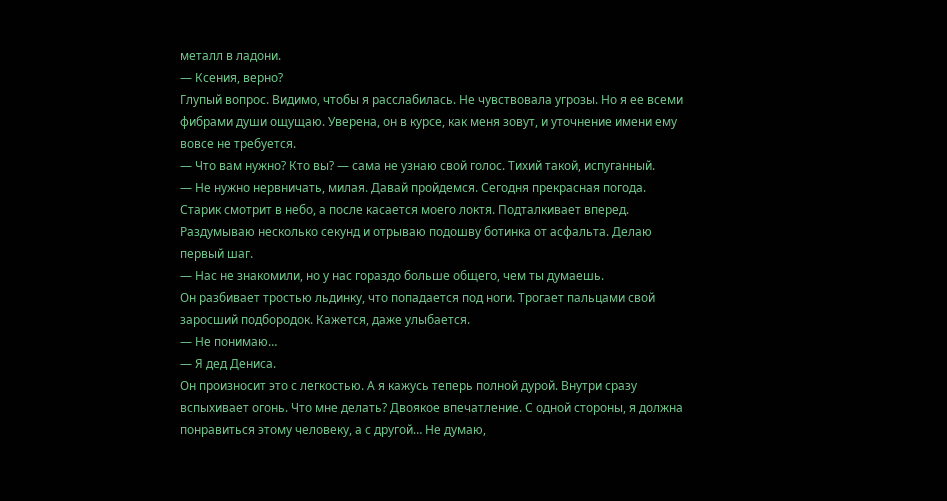металл в ладони.
— Ксения, верно?
Глупый вопрос. Видимо, чтобы я расслабилась. Не чувствовала угрозы. Но я ее всеми фибрами души ощущаю. Уверена, он в курсе, как меня зовут, и уточнение имени ему вовсе не требуется.
— Что вам нужно? Кто вы? — сама не узнаю свой голос. Тихий такой, испуганный.
— Не нужно нервничать, милая. Давай пройдемся. Сегодня прекрасная погода.
Старик смотрит в небо, а после касается моего локтя. Подталкивает вперед. Раздумываю несколько секунд и отрываю подошву ботинка от асфальта. Делаю первый шаг.
— Нас не знакомили, но у нас гораздо больше общего, чем ты думаешь.
Он разбивает тростью льдинку, что попадается под ноги. Трогает пальцами свой заросший подбородок. Кажется, даже улыбается.
— Не понимаю…
— Я дед Дениса.
Он произносит это с легкостью. А я кажусь теперь полной дурой. Внутри сразу вспыхивает огонь. Что мне делать? Двоякое впечатление. С одной стороны, я должна понравиться этому человеку, а с другой… Не думаю,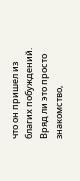что он пришел из благих побуждений. Вряд ли это просто знакомство,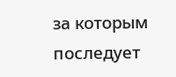за которым последует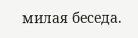милая беседа.